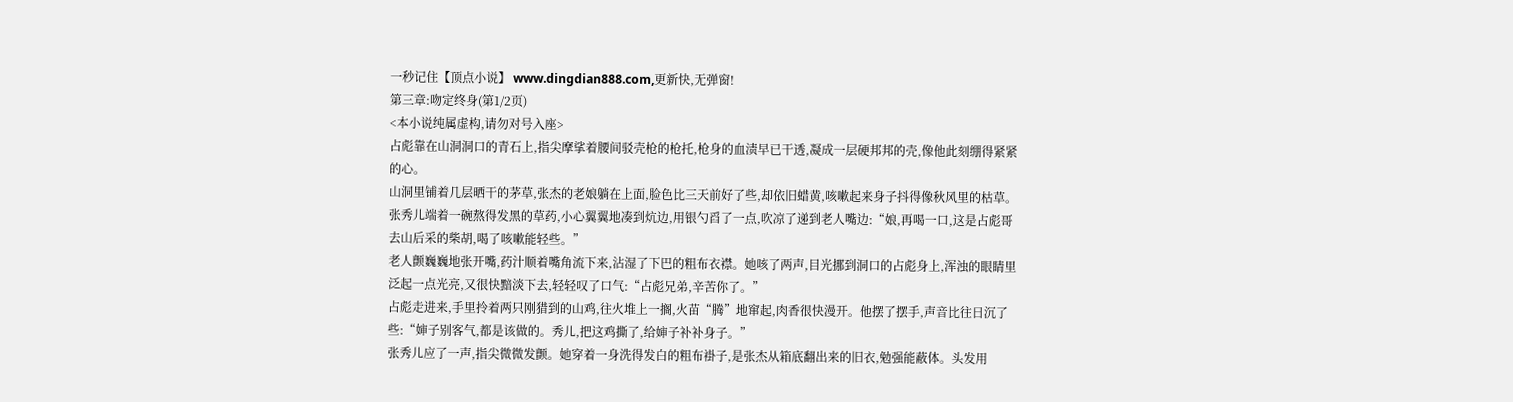一秒记住【顶点小说】 www.dingdian888.com,更新快,无弹窗!
第三章:吻定终身(第1/2页)
<本小说纯属虚构,请勿对号入座>
占彪靠在山洞洞口的青石上,指尖摩挲着腰间驳壳枪的枪托,枪身的血渍早已干透,凝成一层硬邦邦的壳,像他此刻绷得紧紧的心。
山洞里铺着几层晒干的茅草,张杰的老娘躺在上面,脸色比三天前好了些,却依旧蜡黄,咳嗽起来身子抖得像秋风里的枯草。张秀儿端着一碗熬得发黑的草药,小心翼翼地凑到炕边,用银勺舀了一点,吹凉了递到老人嘴边:“娘,再喝一口,这是占彪哥去山后采的柴胡,喝了咳嗽能轻些。”
老人颤巍巍地张开嘴,药汁顺着嘴角流下来,沾湿了下巴的粗布衣襟。她咳了两声,目光挪到洞口的占彪身上,浑浊的眼睛里泛起一点光亮,又很快黯淡下去,轻轻叹了口气:“占彪兄弟,辛苦你了。”
占彪走进来,手里拎着两只刚猎到的山鸡,往火堆上一搁,火苗“腾”地窜起,肉香很快漫开。他摆了摆手,声音比往日沉了些:“婶子别客气,都是该做的。秀儿,把这鸡撕了,给婶子补补身子。”
张秀儿应了一声,指尖微微发颤。她穿着一身洗得发白的粗布褂子,是张杰从箱底翻出来的旧衣,勉强能蔽体。头发用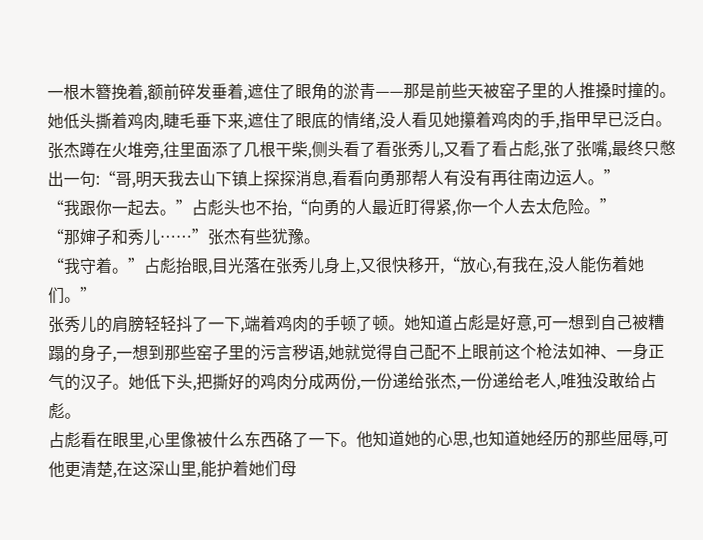一根木簪挽着,额前碎发垂着,遮住了眼角的淤青——那是前些天被窑子里的人推搡时撞的。她低头撕着鸡肉,睫毛垂下来,遮住了眼底的情绪,没人看见她攥着鸡肉的手,指甲早已泛白。
张杰蹲在火堆旁,往里面添了几根干柴,侧头看了看张秀儿,又看了看占彪,张了张嘴,最终只憋出一句:“哥,明天我去山下镇上探探消息,看看向勇那帮人有没有再往南边运人。”
“我跟你一起去。”占彪头也不抬,“向勇的人最近盯得紧,你一个人去太危险。”
“那婶子和秀儿……”张杰有些犹豫。
“我守着。”占彪抬眼,目光落在张秀儿身上,又很快移开,“放心,有我在,没人能伤着她们。”
张秀儿的肩膀轻轻抖了一下,端着鸡肉的手顿了顿。她知道占彪是好意,可一想到自己被糟蹋的身子,一想到那些窑子里的污言秽语,她就觉得自己配不上眼前这个枪法如神、一身正气的汉子。她低下头,把撕好的鸡肉分成两份,一份递给张杰,一份递给老人,唯独没敢给占彪。
占彪看在眼里,心里像被什么东西硌了一下。他知道她的心思,也知道她经历的那些屈辱,可他更清楚,在这深山里,能护着她们母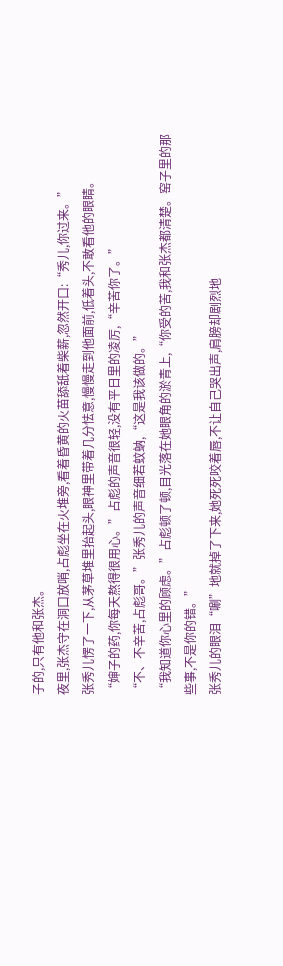子的,只有他和张杰。
夜里,张杰守在洞口放哨,占彪坐在火堆旁,看着昏黄的火苗舔舐着柴薪,忽然开口:“秀儿,你过来。”
张秀儿愣了一下,从茅草堆里抬起头,眼神里带着几分怯意,慢慢走到他面前,低着头,不敢看他的眼睛。
“婶子的药,你每天熬得很用心。”占彪的声音很轻,没有平日里的凌厉,“辛苦你了。”
“不、不辛苦,占彪哥。”张秀儿的声音细若蚊蚋,“这是我该做的。”
“我知道你心里的顾虑。”占彪顿了顿,目光落在她眼角的淤青上,“你受的苦,我和张杰都清楚。窑子里的那些事,不是你的错。”
张秀儿的眼泪“唰”地就掉了下来,她死死咬着唇,不让自己哭出声,肩膀却剧烈地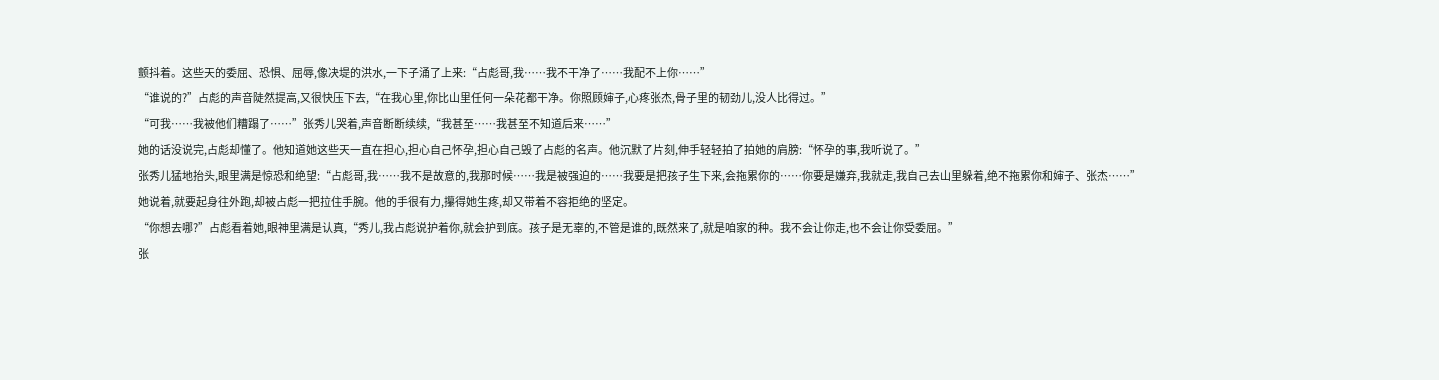颤抖着。这些天的委屈、恐惧、屈辱,像决堤的洪水,一下子涌了上来:“占彪哥,我……我不干净了……我配不上你……”
“谁说的?”占彪的声音陡然提高,又很快压下去,“在我心里,你比山里任何一朵花都干净。你照顾婶子,心疼张杰,骨子里的韧劲儿,没人比得过。”
“可我……我被他们糟蹋了……”张秀儿哭着,声音断断续续,“我甚至……我甚至不知道后来……”
她的话没说完,占彪却懂了。他知道她这些天一直在担心,担心自己怀孕,担心自己毁了占彪的名声。他沉默了片刻,伸手轻轻拍了拍她的肩膀:“怀孕的事,我听说了。”
张秀儿猛地抬头,眼里满是惊恐和绝望:“占彪哥,我……我不是故意的,我那时候……我是被强迫的……我要是把孩子生下来,会拖累你的……你要是嫌弃,我就走,我自己去山里躲着,绝不拖累你和婶子、张杰……”
她说着,就要起身往外跑,却被占彪一把拉住手腕。他的手很有力,攥得她生疼,却又带着不容拒绝的坚定。
“你想去哪?”占彪看着她,眼神里满是认真,“秀儿,我占彪说护着你,就会护到底。孩子是无辜的,不管是谁的,既然来了,就是咱家的种。我不会让你走,也不会让你受委屈。”
张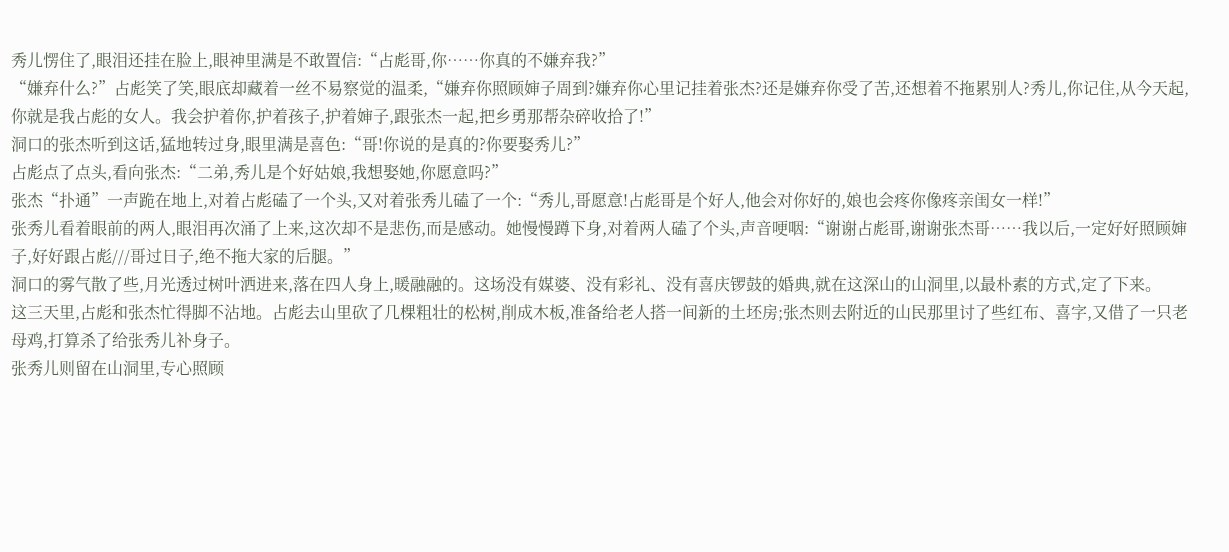秀儿愣住了,眼泪还挂在脸上,眼神里满是不敢置信:“占彪哥,你……你真的不嫌弃我?”
“嫌弃什么?”占彪笑了笑,眼底却藏着一丝不易察觉的温柔,“嫌弃你照顾婶子周到?嫌弃你心里记挂着张杰?还是嫌弃你受了苦,还想着不拖累别人?秀儿,你记住,从今天起,你就是我占彪的女人。我会护着你,护着孩子,护着婶子,跟张杰一起,把乡勇那帮杂碎收拾了!”
洞口的张杰听到这话,猛地转过身,眼里满是喜色:“哥!你说的是真的?你要娶秀儿?”
占彪点了点头,看向张杰:“二弟,秀儿是个好姑娘,我想娶她,你愿意吗?”
张杰“扑通”一声跪在地上,对着占彪磕了一个头,又对着张秀儿磕了一个:“秀儿,哥愿意!占彪哥是个好人,他会对你好的,娘也会疼你像疼亲闺女一样!”
张秀儿看着眼前的两人,眼泪再次涌了上来,这次却不是悲伤,而是感动。她慢慢蹲下身,对着两人磕了个头,声音哽咽:“谢谢占彪哥,谢谢张杰哥……我以后,一定好好照顾婶子,好好跟占彪///哥过日子,绝不拖大家的后腿。”
洞口的雾气散了些,月光透过树叶洒进来,落在四人身上,暖融融的。这场没有媒婆、没有彩礼、没有喜庆锣鼓的婚典,就在这深山的山洞里,以最朴素的方式,定了下来。
这三天里,占彪和张杰忙得脚不沾地。占彪去山里砍了几棵粗壮的松树,削成木板,准备给老人搭一间新的土坯房;张杰则去附近的山民那里讨了些红布、喜字,又借了一只老母鸡,打算杀了给张秀儿补身子。
张秀儿则留在山洞里,专心照顾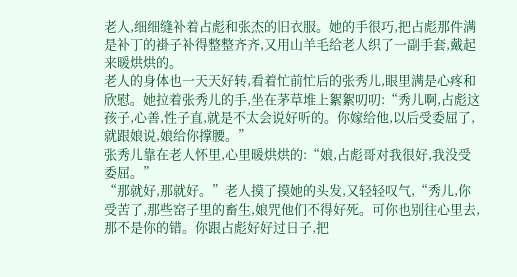老人,细细缝补着占彪和张杰的旧衣服。她的手很巧,把占彪那件满是补丁的褂子补得整整齐齐,又用山羊毛给老人织了一副手套,戴起来暖烘烘的。
老人的身体也一天天好转,看着忙前忙后的张秀儿,眼里满是心疼和欣慰。她拉着张秀儿的手,坐在茅草堆上絮絮叨叨:“秀儿啊,占彪这孩子,心善,性子直,就是不太会说好听的。你嫁给他,以后受委屈了,就跟娘说,娘给你撑腰。”
张秀儿靠在老人怀里,心里暖烘烘的:“娘,占彪哥对我很好,我没受委屈。”
“那就好,那就好。”老人摸了摸她的头发,又轻轻叹气,“秀儿,你受苦了,那些窑子里的畜生,娘咒他们不得好死。可你也别往心里去,那不是你的错。你跟占彪好好过日子,把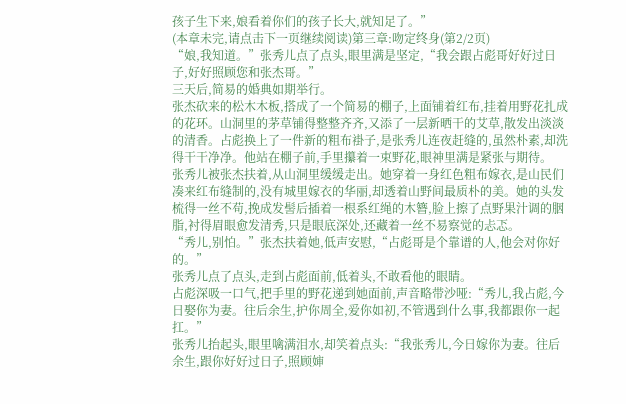孩子生下来,娘看着你们的孩子长大,就知足了。”
(本章未完,请点击下一页继续阅读)第三章:吻定终身(第2/2页)
“娘,我知道。”张秀儿点了点头,眼里满是坚定,“我会跟占彪哥好好过日子,好好照顾您和张杰哥。”
三天后,简易的婚典如期举行。
张杰砍来的松木木板,搭成了一个简易的棚子,上面铺着红布,挂着用野花扎成的花环。山洞里的茅草铺得整整齐齐,又添了一层新晒干的艾草,散发出淡淡的清香。占彪换上了一件新的粗布褂子,是张秀儿连夜赶缝的,虽然朴素,却洗得干干净净。他站在棚子前,手里攥着一束野花,眼神里满是紧张与期待。
张秀儿被张杰扶着,从山洞里缓缓走出。她穿着一身红色粗布嫁衣,是山民们凑来红布缝制的,没有城里嫁衣的华丽,却透着山野间最质朴的美。她的头发梳得一丝不苟,挽成发髻后插着一根系红绳的木簪,脸上擦了点野果汁调的胭脂,衬得眉眼愈发清秀,只是眼底深处,还藏着一丝不易察觉的忐忑。
“秀儿,别怕。”张杰扶着她,低声安慰,“占彪哥是个靠谱的人,他会对你好的。”
张秀儿点了点头,走到占彪面前,低着头,不敢看他的眼睛。
占彪深吸一口气,把手里的野花递到她面前,声音略带沙哑:“秀儿,我占彪,今日娶你为妻。往后余生,护你周全,爱你如初,不管遇到什么事,我都跟你一起扛。”
张秀儿抬起头,眼里噙满泪水,却笑着点头:“我张秀儿,今日嫁你为妻。往后余生,跟你好好过日子,照顾婶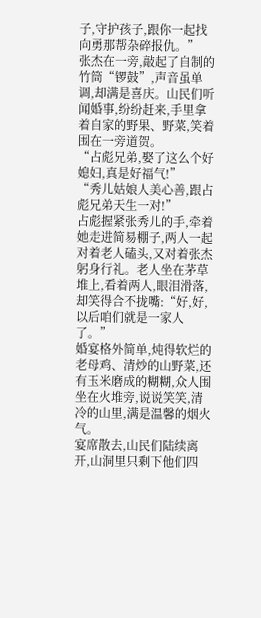子,守护孩子,跟你一起找向勇那帮杂碎报仇。”
张杰在一旁,敲起了自制的竹筒“锣鼓”,声音虽单调,却满是喜庆。山民们听闻婚事,纷纷赶来,手里拿着自家的野果、野菜,笑着围在一旁道贺。
“占彪兄弟,娶了这么个好媳妇,真是好福气!”
“秀儿姑娘人美心善,跟占彪兄弟天生一对!”
占彪握紧张秀儿的手,牵着她走进简易棚子,两人一起对着老人磕头,又对着张杰躬身行礼。老人坐在茅草堆上,看着两人,眼泪滑落,却笑得合不拢嘴:“好,好,以后咱们就是一家人了。”
婚宴格外简单,炖得软烂的老母鸡、清炒的山野菜,还有玉米磨成的糊糊,众人围坐在火堆旁,说说笑笑,清冷的山里,满是温馨的烟火气。
宴席散去,山民们陆续离开,山洞里只剩下他们四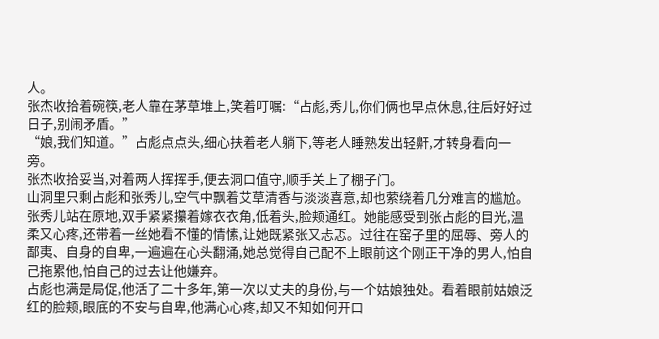人。
张杰收拾着碗筷,老人靠在茅草堆上,笑着叮嘱:“占彪,秀儿,你们俩也早点休息,往后好好过日子,别闹矛盾。”
“娘,我们知道。”占彪点点头,细心扶着老人躺下,等老人睡熟发出轻鼾,才转身看向一旁。
张杰收拾妥当,对着两人挥挥手,便去洞口值守,顺手关上了棚子门。
山洞里只剩占彪和张秀儿,空气中飘着艾草清香与淡淡喜意,却也萦绕着几分难言的尴尬。
张秀儿站在原地,双手紧紧攥着嫁衣衣角,低着头,脸颊通红。她能感受到张占彪的目光,温柔又心疼,还带着一丝她看不懂的情愫,让她既紧张又忐忑。过往在窑子里的屈辱、旁人的鄙夷、自身的自卑,一遍遍在心头翻涌,她总觉得自己配不上眼前这个刚正干净的男人,怕自己拖累他,怕自己的过去让他嫌弃。
占彪也满是局促,他活了二十多年,第一次以丈夫的身份,与一个姑娘独处。看着眼前姑娘泛红的脸颊,眼底的不安与自卑,他满心心疼,却又不知如何开口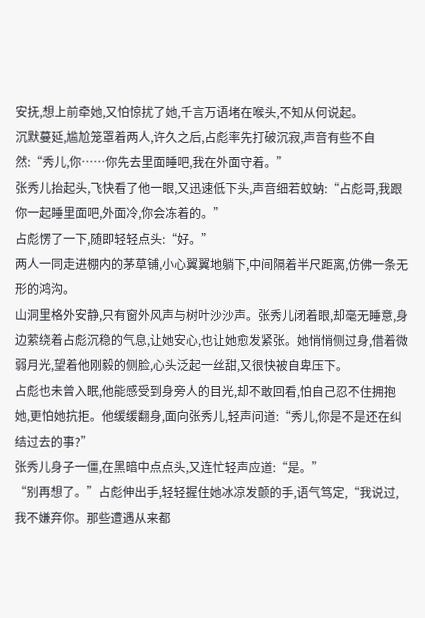安抚,想上前牵她,又怕惊扰了她,千言万语堵在喉头,不知从何说起。
沉默蔓延,尴尬笼罩着两人,许久之后,占彪率先打破沉寂,声音有些不自然:“秀儿,你……你先去里面睡吧,我在外面守着。”
张秀儿抬起头,飞快看了他一眼,又迅速低下头,声音细若蚊蚋:“占彪哥,我跟你一起睡里面吧,外面冷,你会冻着的。”
占彪愣了一下,随即轻轻点头:“好。”
两人一同走进棚内的茅草铺,小心翼翼地躺下,中间隔着半尺距离,仿佛一条无形的鸿沟。
山洞里格外安静,只有窗外风声与树叶沙沙声。张秀儿闭着眼,却毫无睡意,身边萦绕着占彪沉稳的气息,让她安心,也让她愈发紧张。她悄悄侧过身,借着微弱月光,望着他刚毅的侧脸,心头泛起一丝甜,又很快被自卑压下。
占彪也未曾入眠,他能感受到身旁人的目光,却不敢回看,怕自己忍不住拥抱她,更怕她抗拒。他缓缓翻身,面向张秀儿,轻声问道:“秀儿,你是不是还在纠结过去的事?”
张秀儿身子一僵,在黑暗中点点头,又连忙轻声应道:“是。”
“别再想了。”占彪伸出手,轻轻握住她冰凉发颤的手,语气笃定,“我说过,我不嫌弃你。那些遭遇从来都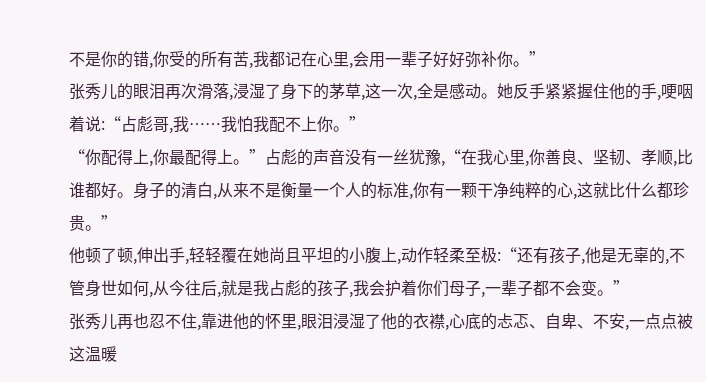不是你的错,你受的所有苦,我都记在心里,会用一辈子好好弥补你。”
张秀儿的眼泪再次滑落,浸湿了身下的茅草,这一次,全是感动。她反手紧紧握住他的手,哽咽着说:“占彪哥,我……我怕我配不上你。”
“你配得上,你最配得上。”占彪的声音没有一丝犹豫,“在我心里,你善良、坚韧、孝顺,比谁都好。身子的清白,从来不是衡量一个人的标准,你有一颗干净纯粹的心,这就比什么都珍贵。”
他顿了顿,伸出手,轻轻覆在她尚且平坦的小腹上,动作轻柔至极:“还有孩子,他是无辜的,不管身世如何,从今往后,就是我占彪的孩子,我会护着你们母子,一辈子都不会变。”
张秀儿再也忍不住,靠进他的怀里,眼泪浸湿了他的衣襟,心底的忐忑、自卑、不安,一点点被这温暖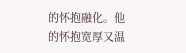的怀抱融化。他的怀抱宽厚又温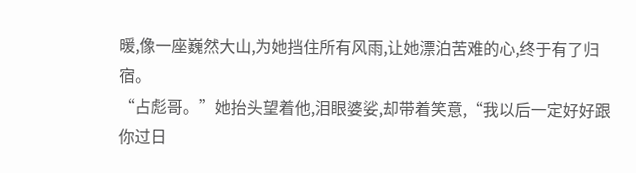暖,像一座巍然大山,为她挡住所有风雨,让她漂泊苦难的心,终于有了归宿。
“占彪哥。”她抬头望着他,泪眼婆娑,却带着笑意,“我以后一定好好跟你过日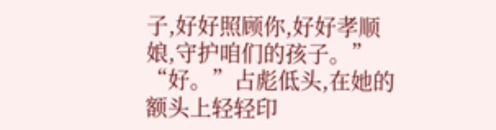子,好好照顾你,好好孝顺娘,守护咱们的孩子。”
“好。”占彪低头,在她的额头上轻轻印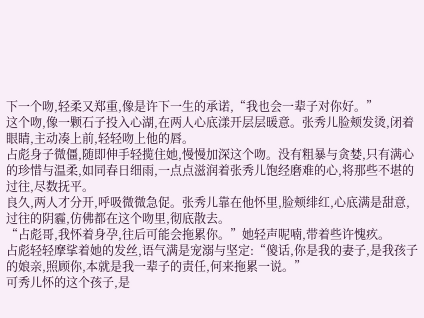下一个吻,轻柔又郑重,像是许下一生的承诺,“我也会一辈子对你好。”
这个吻,像一颗石子投入心湖,在两人心底漾开层层暖意。张秀儿脸颊发烫,闭着眼睛,主动凑上前,轻轻吻上他的唇。
占彪身子微僵,随即伸手轻揽住她,慢慢加深这个吻。没有粗暴与贪婪,只有满心的珍惜与温柔,如同春日细雨,一点点滋润着张秀儿饱经磨难的心,将那些不堪的过往,尽数抚平。
良久,两人才分开,呼吸微微急促。张秀儿靠在他怀里,脸颊绯红,心底满是甜意,过往的阴霾,仿佛都在这个吻里,彻底散去。
“占彪哥,我怀着身孕,往后可能会拖累你。”她轻声呢喃,带着些许愧疚。
占彪轻轻摩挲着她的发丝,语气满是宠溺与坚定:“傻话,你是我的妻子,是我孩子的娘亲,照顾你,本就是我一辈子的责任,何来拖累一说。”
可秀儿怀的这个孩子,是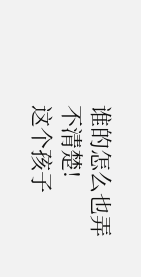谁的怎么也弄不清楚!
这个孩子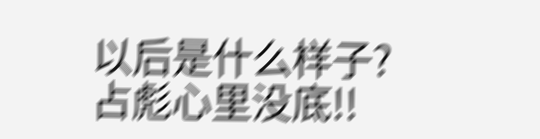以后是什么样子?
占彪心里没底!!